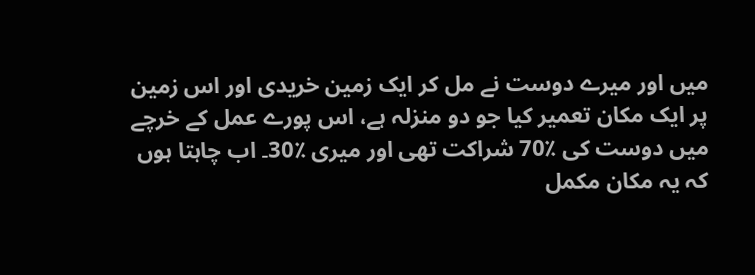میں اور میرے دوست نے مل کر ایک زمین خریدی اور اس زمین پر ایک مکان تعمیر کیا جو دو منزلہ ہے، اس پورے عمل کے خرچے میں دوست کی ٪70 شراکت تھی اور میری ٪30۔ اب چاہتا ہوں کہ یہ مکان مکمل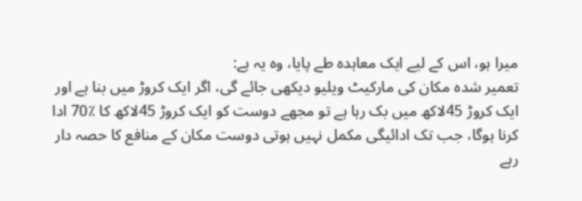میرا ہو، اس کے لیے ایک معاہدہ طے پایا، وہ یہ ہے:
تعمیر شدہ مکان کی مارکیٹ ویلیو دیکھی جائے گی، اگر ایک کروڑ میں بنا ہے اور ایک کروڑ 45لاکھ میں بک رہا ہے تو مجھے دوست کو ایک کروڑ 45لاکھ کا ٪70 ادا کرنا ہوگا، جب تک ادائیگی مکمل نہیں ہوتی دوست مکان کے منافع کا حصہ دار رہے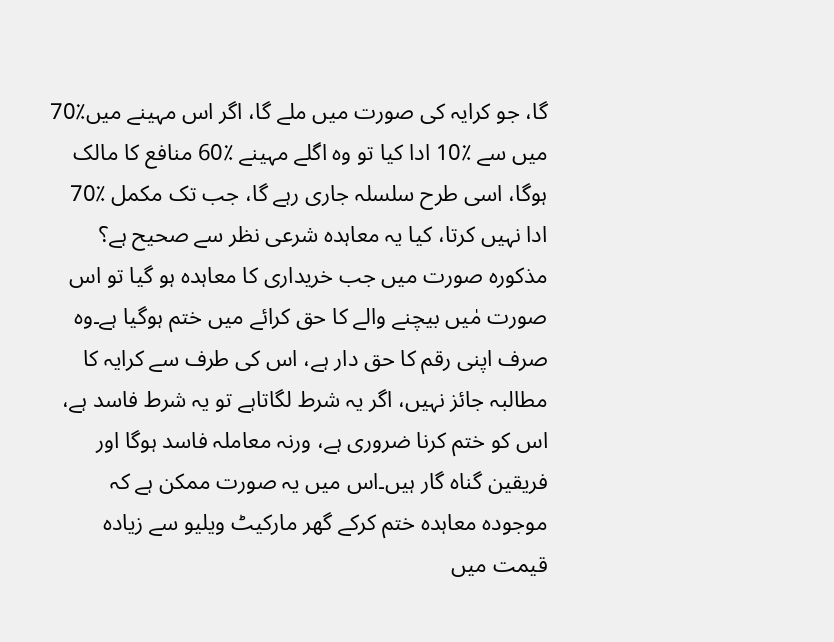گا، جو کرایہ کی صورت میں ملے گا، اگر اس مہینے میں٪70 میں سے ٪10 ادا کیا تو وہ اگلے مہینے ٪60 منافع کا مالک ہوگا، اسی طرح سلسلہ جاری رہے گا، جب تک مکمل ٪70 ادا نہیں کرتا، کیا یہ معاہدہ شرعی نظر سے صحیح ہے؟
مذکورہ صورت میں جب خریداری کا معاہدہ ہو گیا تو اس صورت مٰیں بیچنے والے کا حق کرائے میں ختم ہوگیا ہے۔وہ صرف اپنی رقم کا حق دار ہے، اس کی طرف سے کرایہ کا مطالبہ جائز نہیں، اگر یہ شرط لگاتاہے تو یہ شرط فاسد ہے، اس کو ختم کرنا ضروری ہے، ورنہ معاملہ فاسد ہوگا اور فریقین گناہ گار ہیں۔اس میں یہ صورت ممکن ہے کہ موجودہ معاہدہ ختم کرکے گھر مارکیٹ ویلیو سے زیادہ قیمت میں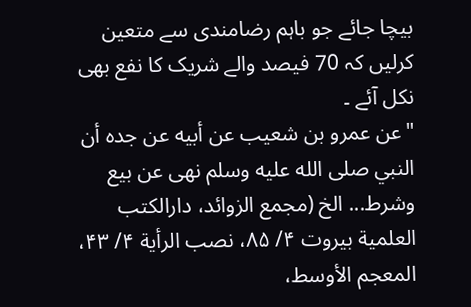بیچا جائے جو باہم رضامندی سے متعین کرلیں کہ 70 فیصد والے شریک کا نفع بھی نکل آئے ۔
"عن عمرو بن شعیب عن أبیه عن جده أن النبي صلى الله عليه وسلم نهی عن بیع وشرط... الخ (مجمع الزوائد، دارالکتب العلمیة بیروت ۴/ ۸۵، نصب الرأیة ۴/ ۴۳، المعجم الأوسط،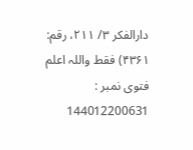دارالفکر ۳/ ۲۱۱، رقم: ۴۳۶۱) فقط واللہ اعلم
فتوی نمبر : 144012200631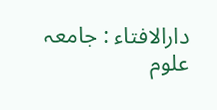دارالافتاء : جامعہ علوم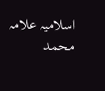اسلامیہ علامہ محمد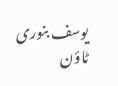یوسف بنوری ٹاؤن